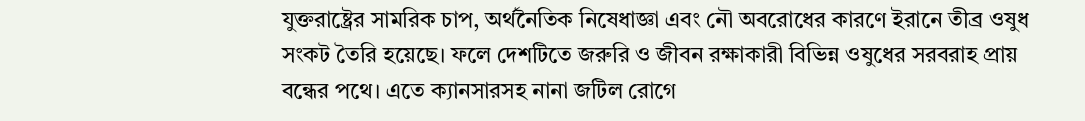যুক্তরাষ্ট্রের সামরিক চাপ, অর্থনৈতিক নিষেধাজ্ঞা এবং নৌ অবরোধের কারণে ইরানে তীব্র ওষুধ সংকট তৈরি হয়েছে। ফলে দেশটিতে জরুরি ও জীবন রক্ষাকারী বিভিন্ন ওষুধের সরবরাহ প্রায় বন্ধের পথে। এতে ক্যানসারসহ নানা জটিল রোগে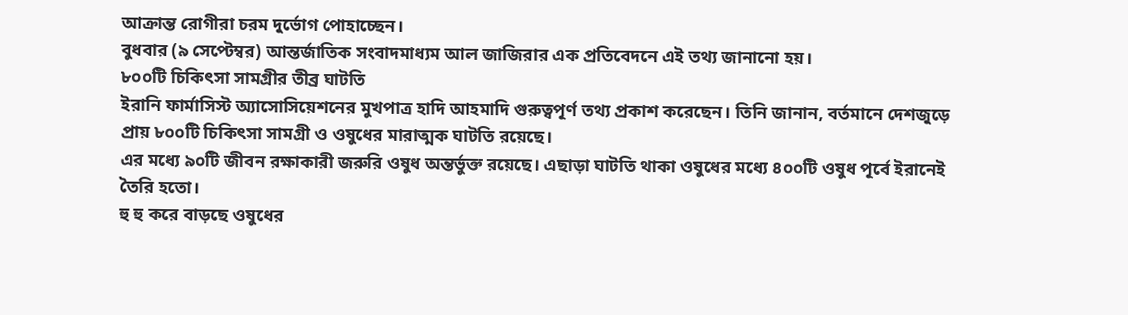আক্রান্ত রোগীরা চরম দুর্ভোগ পোহাচ্ছেন।
বুধবার (৯ সেপ্টেম্বর) আন্তর্জাতিক সংবাদমাধ্যম আল জাজিরার এক প্রতিবেদনে এই তথ্য জানানো হয়।
৮০০টি চিকিৎসা সামগ্রীর তীব্র ঘাটতি
ইরানি ফার্মাসিস্ট অ্যাসোসিয়েশনের মুখপাত্র হাদি আহমাদি গুরুত্বপূর্ণ তথ্য প্রকাশ করেছেন। তিনি জানান, বর্তমানে দেশজুড়ে প্রায় ৮০০টি চিকিৎসা সামগ্রী ও ওষুধের মারাত্মক ঘাটতি রয়েছে।
এর মধ্যে ৯০টি জীবন রক্ষাকারী জরুরি ওষুধ অন্তর্ভুক্ত রয়েছে। এছাড়া ঘাটতি থাকা ওষুধের মধ্যে ৪০০টি ওষুধ পূর্বে ইরানেই তৈরি হতো।
হু হু করে বাড়ছে ওষুধের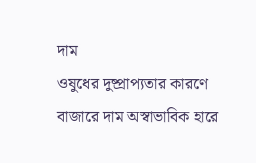দাম
ওষুধের দুষ্প্রাপ্যতার কারণে বাজারে দাম অস্বাভাবিক হারে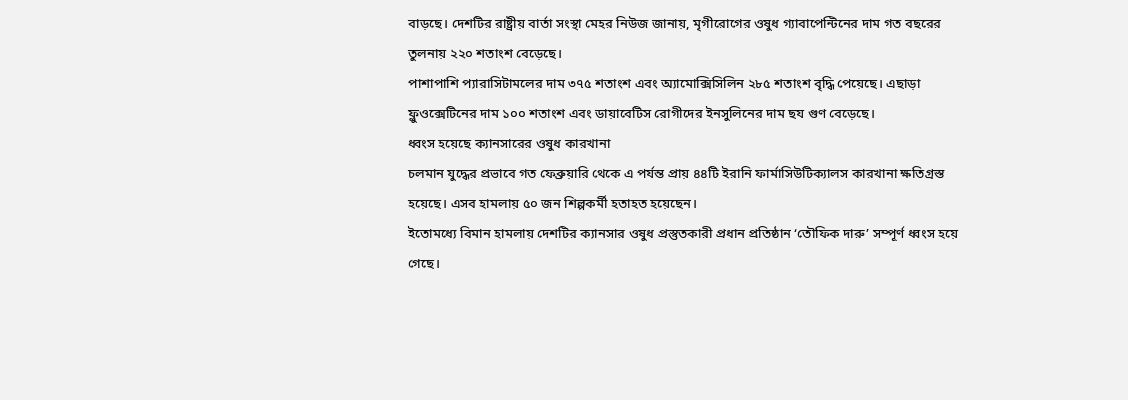বাড়ছে। দেশটির রাষ্ট্রীয় বার্তা সংস্থা মেহর নিউজ জানায়, মৃগীরোগের ওষুধ গ্যাবাপেন্টিনের দাম গত বছরের তুলনায় ২২০ শতাংশ বেড়েছে।
পাশাপাশি প্যারাসিটামলের দাম ৩৭৫ শতাংশ এবং অ্যামোক্সিসিলিন ২৮৫ শতাংশ বৃদ্ধি পেয়েছে। এছাড়া ফ্লুওক্সেটিনের দাম ১০০ শতাংশ এবং ডায়াবেটিস রোগীদের ইনসুলিনের দাম ছয গুণ বেড়েছে।
ধ্বংস হয়েছে ক্যানসারের ওষুধ কারখানা
চলমান যুদ্ধের প্রভাবে গত ফেব্রুয়ারি থেকে এ পর্যন্ত প্রায় ৪৪টি ইরানি ফার্মাসিউটিক্যালস কারখানা ক্ষতিগ্রস্ত হয়েছে। এসব হামলায় ৫০ জন শিল্পকর্মী হতাহত হয়েছেন।
ইতোমধ্যে বিমান হামলায় দেশটির ক্যানসার ওষুধ প্রস্তুতকারী প্রধান প্রতিষ্ঠান ‘তৌফিক দারু’ সম্পূর্ণ ধ্বংস হয়ে গেছে।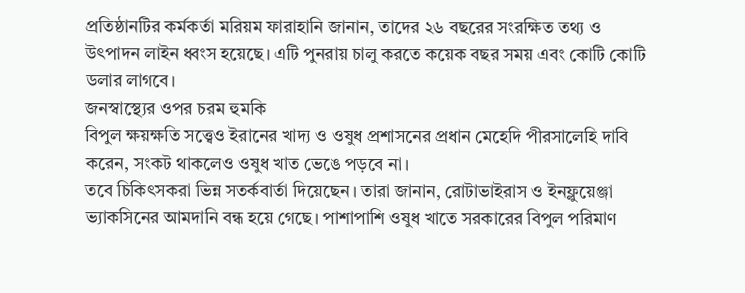প্রতিষ্ঠানটির কর্মকর্তা মরিয়ম ফারাহানি জানান, তাদের ২৬ বছরের সংরক্ষিত তথ্য ও উৎপাদন লাইন ধ্বংস হয়েছে। এটি পুনরায় চালু করতে কয়েক বছর সময় এবং কোটি কোটি ডলার লাগবে।
জনস্বাস্থ্যের ওপর চরম হুমকি
বিপুল ক্ষয়ক্ষতি সত্ত্বেও ইরানের খাদ্য ও ওষুধ প্রশাসনের প্রধান মেহেদি পীরসালেহি দাবি করেন, সংকট থাকলেও ওষুধ খাত ভেঙে পড়বে না।
তবে চিকিৎসকরা ভিন্ন সতর্কবার্তা দিয়েছেন। তারা জানান, রোটাভাইরাস ও ইনফ্লুয়েঞ্জা ভ্যাকসিনের আমদানি বন্ধ হয়ে গেছে। পাশাপাশি ওষুধ খাতে সরকারের বিপুল পরিমাণ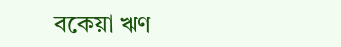বকেয়া ঋণ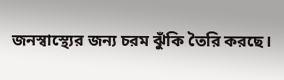জনস্বাস্থ্যের জন্য চরম ঝুঁকি তৈরি করছে।